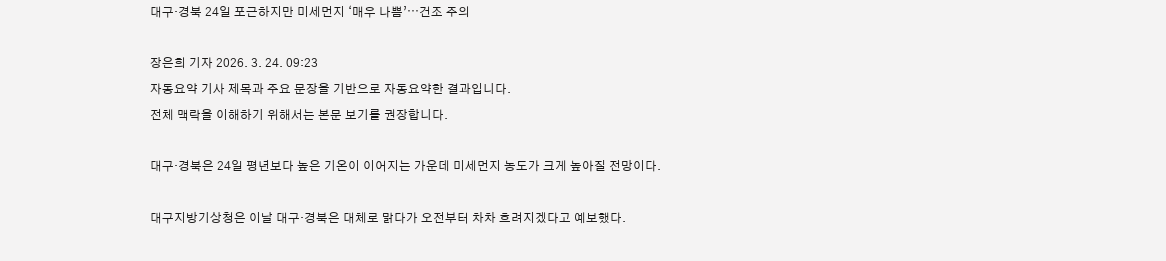대구·경북 24일 포근하지만 미세먼지 ‘매우 나쁨’⋯건조 주의

장은희 기자 2026. 3. 24. 09:23
자동요약 기사 제목과 주요 문장을 기반으로 자동요약한 결과입니다.
전체 맥락을 이해하기 위해서는 본문 보기를 권장합니다.

대구·경북은 24일 평년보다 높은 기온이 이어지는 가운데 미세먼지 농도가 크게 높아질 전망이다.

대구지방기상청은 이날 대구·경북은 대체로 맑다가 오전부터 차차 흐려지겠다고 예보했다.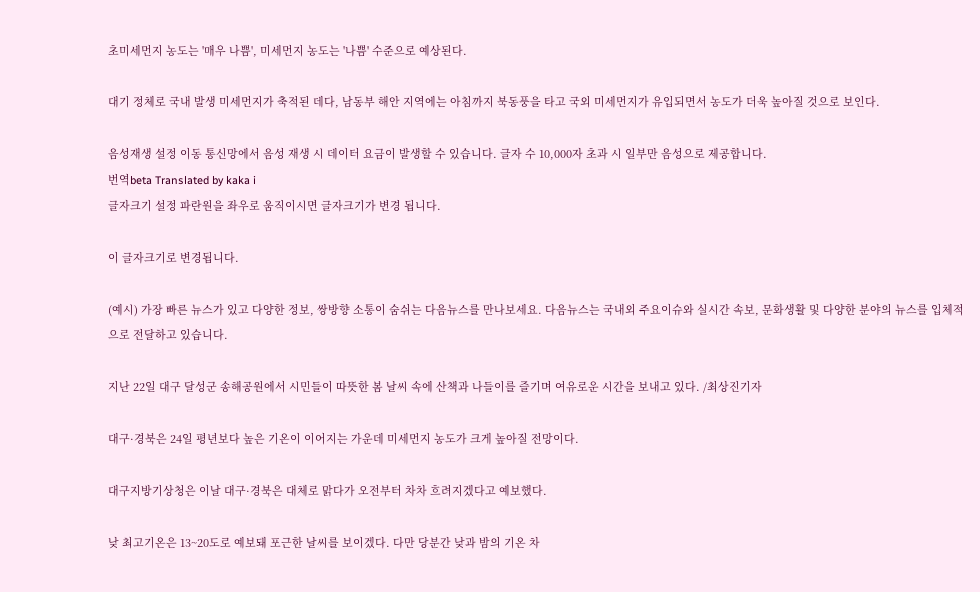초미세먼지 농도는 '매우 나쁨', 미세먼지 농도는 '나쁨' 수준으로 예상된다.

대기 정체로 국내 발생 미세먼지가 축적된 데다, 남동부 해안 지역에는 아침까지 북동풍을 타고 국외 미세먼지가 유입되면서 농도가 더욱 높아질 것으로 보인다.

음성재생 설정 이동 통신망에서 음성 재생 시 데이터 요금이 발생할 수 있습니다. 글자 수 10,000자 초과 시 일부만 음성으로 제공합니다.
번역beta Translated by kaka i
글자크기 설정 파란원을 좌우로 움직이시면 글자크기가 변경 됩니다.

이 글자크기로 변경됩니다.

(예시) 가장 빠른 뉴스가 있고 다양한 정보, 쌍방향 소통이 숨쉬는 다음뉴스를 만나보세요. 다음뉴스는 국내외 주요이슈와 실시간 속보, 문화생활 및 다양한 분야의 뉴스를 입체적으로 전달하고 있습니다.

지난 22일 대구 달성군 송해공원에서 시민들이 따뜻한 봄 날씨 속에 산책과 나들이를 즐기며 여유로운 시간을 보내고 있다. /최상진기자

대구·경북은 24일 평년보다 높은 기온이 이어지는 가운데 미세먼지 농도가 크게 높아질 전망이다.

대구지방기상청은 이날 대구·경북은 대체로 맑다가 오전부터 차차 흐려지겠다고 예보했다.

낮 최고기온은 13~20도로 예보돼 포근한 날씨를 보이겠다. 다만 당분간 낮과 밤의 기온 차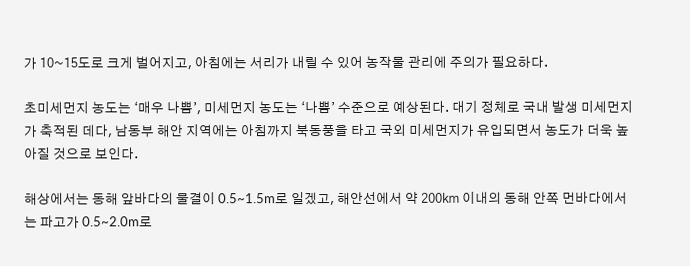가 10~15도로 크게 벌어지고, 아침에는 서리가 내릴 수 있어 농작물 관리에 주의가 필요하다.

초미세먼지 농도는 ‘매우 나쁨’, 미세먼지 농도는 ‘나쁨’ 수준으로 예상된다. 대기 정체로 국내 발생 미세먼지가 축적된 데다, 남동부 해안 지역에는 아침까지 북동풍을 타고 국외 미세먼지가 유입되면서 농도가 더욱 높아질 것으로 보인다.

해상에서는 동해 앞바다의 물결이 0.5~1.5m로 일겠고, 해안선에서 약 200㎞ 이내의 동해 안쪽 먼바다에서는 파고가 0.5~2.0m로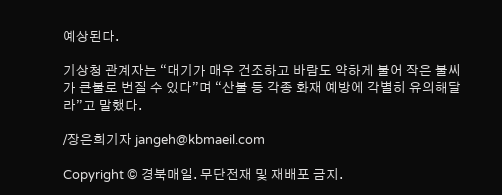예상된다.

기상청 관계자는 “대기가 매우 건조하고 바람도 약하게 불어 작은 불씨가 큰불로 번질 수 있다”며 “산불 등 각종 화재 예방에 각별히 유의해달라”고 말했다.

/장은희기자 jangeh@kbmaeil.com

Copyright © 경북매일. 무단전재 및 재배포 금지.